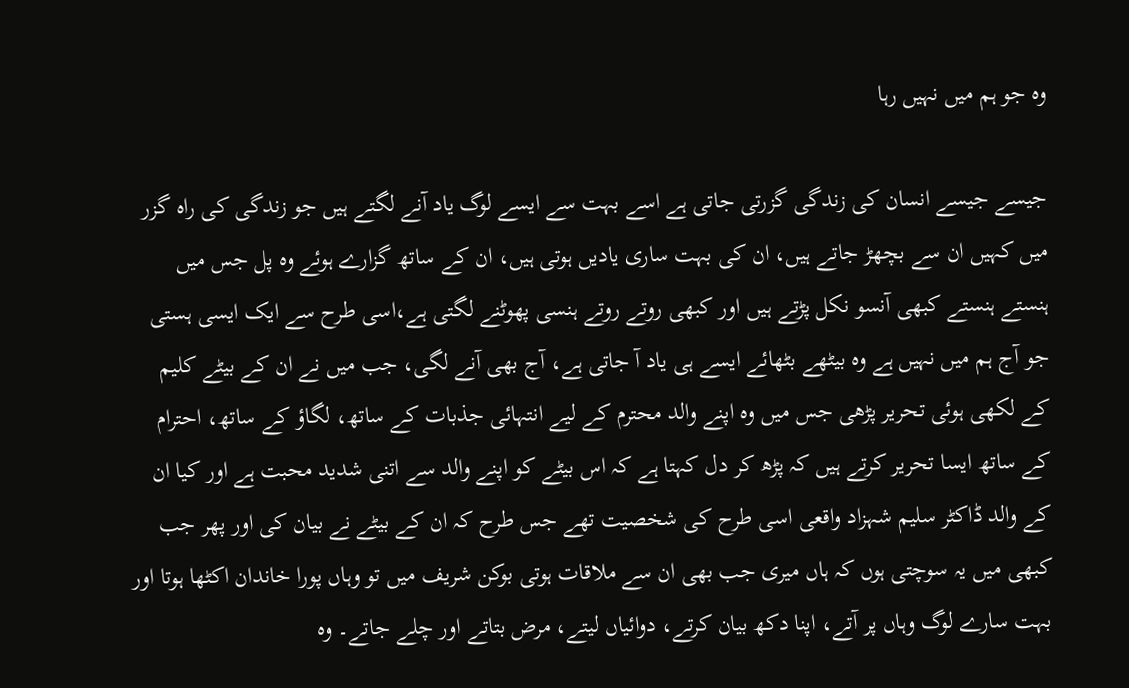وہ جو ہم میں نہیں رہا

جیسے جیسے انسان کی زندگی گزرتی جاتی ہے اسے بہت سے ایسے لوگ یاد آنے لگتے ہیں جو زندگی کی راہ گزر میں کہیں ان سے بچھڑ جاتے ہیں، ان کی بہت ساری یادیں ہوتی ہیں، ان کے ساتھ گزارے ہوئے وہ پل جس میں ہنستے ہنستے کبھی آنسو نکل پڑتے ہیں اور کبھی روتے روتے ہنسی پھوٹنے لگتی ہے،اسی طرح سے ایک ایسی ہستی جو آج ہم میں نہیں ہے وہ بیٹھے بٹھائے ایسے ہی یاد آ جاتی ہے، آج بھی آنے لگی، جب میں نے ان کے بیٹے کلیم کے لکھی ہوئی تحریر پڑھی جس میں وہ اپنے والد محترم کے لیے انتہائی جذبات کے ساتھ، لگاؤ کے ساتھ، احترام کے ساتھ ایسا تحریر کرتے ہیں کہ پڑھ کر دل کہتا ہے کہ اس بیٹے کو اپنے والد سے اتنی شدید محبت ہے اور کیا ان کے والد ڈاکٹر سلیم شہزاد واقعی اسی طرح کی شخصیت تھے جس طرح کہ ان کے بیٹے نے بیان کی اور پھر جب کبھی میں یہ سوچتی ہوں کہ ہاں میری جب بھی ان سے ملاقات ہوتی بوکن شریف میں تو وہاں پورا خاندان اکٹھا ہوتا اور بہت سارے لوگ وہاں پر آتے، اپنا دکھ بیان کرتے، دوائیاں لیتے، مرض بتاتے اور چلے جاتے۔ وہ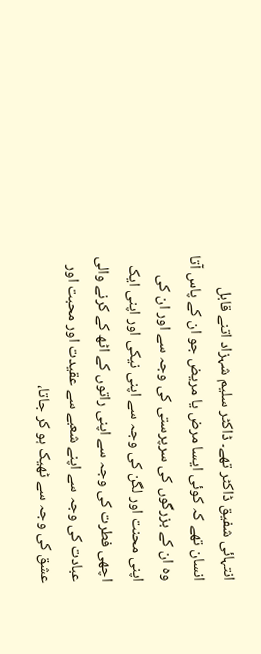انتہائی شفیق ڈاکٹر تھے۔ ڈاکٹر سلیم شہزاد اتنے قابل انسان تھے کہ کوئی ایسا مرض یا مریض جو ان کے پاس آتا وہ ان کے بزرگوں کی سرپرستی کی وجہ سے اور ان کی اپنی محنت اور لگن کی وجہ سے اپنی نیکی اور اپنی ایک اچھی فطرت کی وجہ سے اپنی راتوں کے اٹھ کے کرنے والی عبادت کی وجہ سے اپنے شعبے سے عقیدت اور محبت اور عشق کی وجہ سے ٹھیک ہو کر جاتا،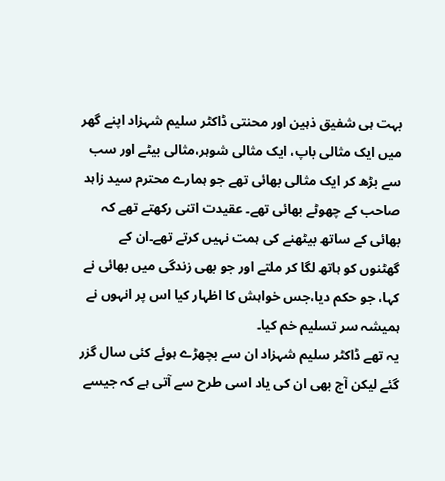بہت ہی شفیق ذہین اور محنتی ڈاکٹر سلیم شہزاد اپنے گھر میں ایک مثالی باپ، ایک مثالی شوہر،مثالی بیٹے اور سب سے بڑھ کر ایک مثالی بھائی تھے جو ہمارے محترم سید زاہد صاحب کے چھوٹے بھائی تھے۔ عقیدت اتنی رکھتے تھے کہ بھائی کے ساتھ بیٹھنے کی ہمت نہیں کرتے تھے۔ان کے گھٹنوں کو ہاتھ لگا کر ملتے اور جو بھی زندگی میں بھائی نے کہا، جو حکم دیا،جس خواہش کا اظہار کیا اس پر انہوں نے ہمیشہ سر تسلیم خم کیا۔
یہ تھے ڈاکٹر سلیم شہزاد ان سے بچھڑے ہوئے کئی سال گزر گئے لیکن آج بھی ان کی یاد اسی طرح سے آتی ہے کہ جیسے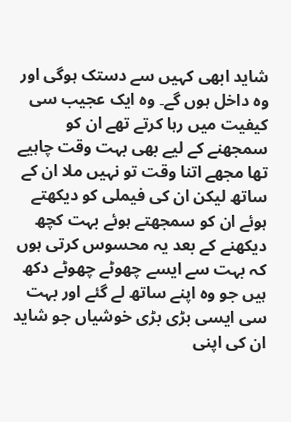شاید ابھی کہیں سے دستک ہوگی اور وہ داخل ہوں گے۔ وہ ایک عجیب سی کیفیت میں رہا کرتے تھے ان کو سمجھنے کے لیے بھی بہت وقت چاہیے تھا مجھے اتنا وقت تو نہیں ملا ان کے ساتھ لیکن ان کی فیملی کو دیکھتے ہوئے ان کو سمجھتے ہوئے بہت کچھ دیکھنے کے بعد یہ محسوس کرتی ہوں کہ بہت سے ایسے چھوٹے چھوٹے دکھ ہیں جو وہ اپنے ساتھ لے گئے اور بہت سی ایسی بڑی بڑی خوشیاں جو شاید ان کی اپنی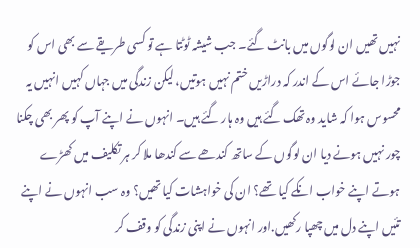نہیں تھیں ان لوگوں میں بانٹ گئے۔ جب شیشہ ٹوٹتا ہے تو کسی طریقے سے بھی اس کو جوڑا جائے اس کے اندر کہ دراڑیں ختم نہیں ہوتیں، لیکن زندگی میں جہاں کہیں انہیں یہ محسوس ہوا کہ شاید وہ تھک گئے ہیں وہ ہار گئے ہیں۔ انہوں نے اپنے آپ کو پھر بھی چکنا چور نہیں ہونے دیا ان لوگوں کے ساتھ کندھے سے کندھا ملا کر ہر تکلیف میں کھڑے ہوتے اپنے خواب انکے کیا تھے؟ ان کی خواہشات کیا تھیں؟ وہ سب انہوں نے اپنے تئیں اپنے دل میں چھپا رکھیں.اور انہوں نے اپنی زندگی کو وقف کر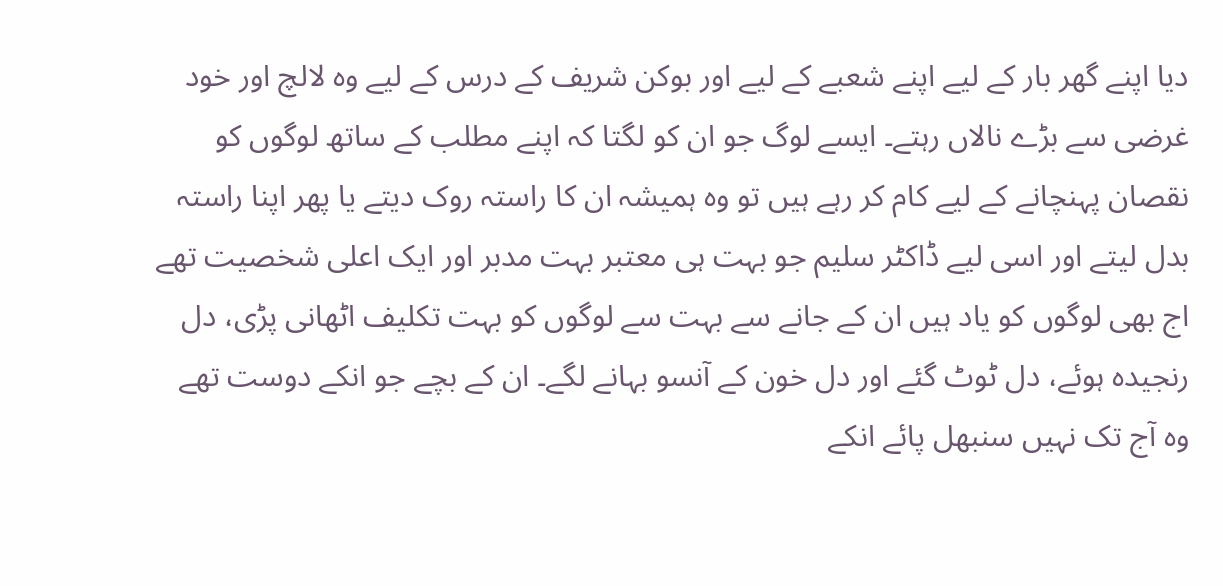دیا اپنے گھر بار کے لیے اپنے شعبے کے لیے اور بوکن شریف کے درس کے لیے وہ لالچ اور خود غرضی سے بڑے نالاں رہتے۔ ایسے لوگ جو ان کو لگتا کہ اپنے مطلب کے ساتھ لوگوں کو نقصان پہنچانے کے لیے کام کر رہے ہیں تو وہ ہمیشہ ان کا راستہ روک دیتے یا پھر اپنا راستہ بدل لیتے اور اسی لیے ڈاکٹر سلیم جو بہت ہی معتبر بہت مدبر اور ایک اعلی شخصیت تھے اج بھی لوگوں کو یاد ہیں ان کے جانے سے بہت سے لوگوں کو بہت تکلیف اٹھانی پڑی، دل رنجیدہ ہوئے، دل ٹوٹ گئے اور دل خون کے آنسو بہانے لگے۔ ان کے بچے جو انکے دوست تھے وہ آج تک نہیں سنبھل پائے انکے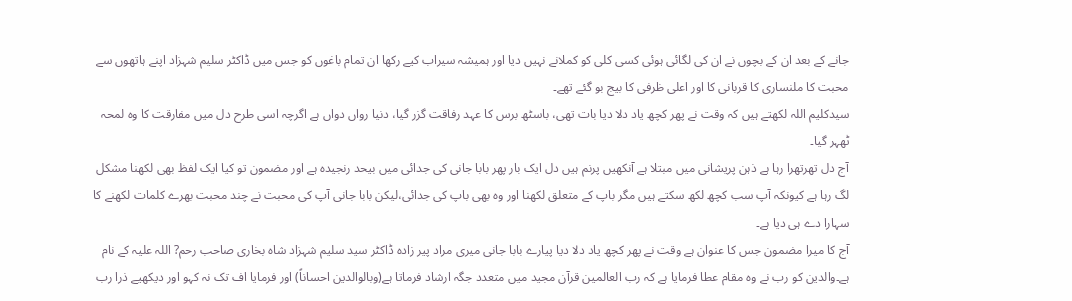جانے کے بعد ان کے بچوں نے ان کی لگائی ہوئی کسی کلی کو کملانے نہیں دیا اور ہمیشہ سیراب کیے رکھا ان تمام باغوں کو جس میں ڈاکٹر سلیم شہزاد اپنے ہاتھوں سے محبت کا ملنساری کا قربانی کا اور اعلی ظرفی کا بیج بو گئے تھے۔
سیدکلیم اللہ لکھتے ہیں کہ وقت نے پھر کچھ یاد دلا دیا بات تھی، باسٹھ برس کا عہد رفاقت گزر گیا، دنیا رواں دواں ہے اگرچہ اسی طرح دل میں مفارقت کا وہ لمحہ ٹھہر گیا۔
آج دل تھرتھرا رہا ہے ذہن پریشانی میں مبتلا ہے آنکھیں پرنم ہیں دل ایک بار پھر بابا جانی کی جدائی میں بیحد رنجیدہ ہے اور مضمون تو کیا ایک لفظ بھی لکھنا مشکل لگ رہا ہے کیونکہ آپ سب کچھ لکھ سکتے ہیں مگر باپ کے متعلق لکھنا اور وہ بھی باپ کی جدائی،لیکن بابا جانی آپ کی محبت نے چند محبت بھرے کلمات لکھنے کا سہارا دے ہی دیا ہے۔
آج کا میرا مضمون جس کا عنوان ہے وقت نے پھر کچھ یاد دلا دیا پیارے بابا جانی میری مراد پیر زادہ ڈاکٹر سید سلیم شہزاد شاہ بخاری صاحب رحم? اللہ علیہ کے نام ہے۔والدین کو رب نے وہ مقام عطا فرمایا ہے کہ رب العالمین قرآن مجید میں متعدد جگہ ارشاد فرماتا ہے(وبالوالدین احساناً) اور فرمایا اف تک نہ کہو اور دیکھیے ذرا رب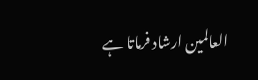العالمین ارشاد فرماتا ہے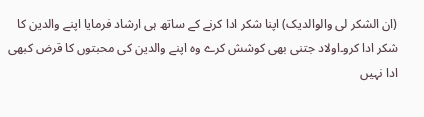(ان الشکر لی والوالدیک) اپنا شکر ادا کرنے کے ساتھ ہی ارشاد فرمایا اپنے والدین کا شکر ادا کرو۔اولاد جتنی بھی کوشش کرے وہ اپنے والدین کی محبتوں کا قرض کبھی ادا نہیں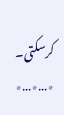کرسکتی۔
٭…٭…٭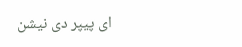ای پیپر دی نیشن